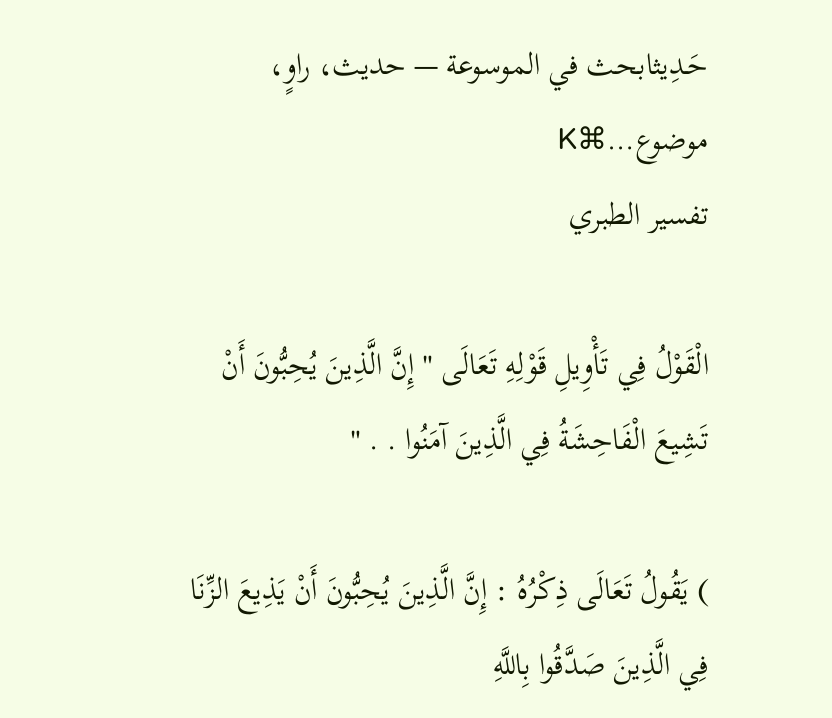حَـدِيثابحث في الموسوعة — حديث، راوٍ، موضوع…⌘K
تفسير الطبري

الْقَوْلُ فِي تَأْوِيلِ قَوْلِهِ تَعَالَى " إِنَّ الَّذِينَ يُحِبُّونَ أَنْ تَشِيعَ الْفَاحِشَةُ فِي الَّذِينَ آمَنُوا . . "

) يَقُولُ تَعَالَى ذِكْرُهُ : إِنَّ الَّذِينَ يُحِبُّونَ أَنْ يَذِيعَ الزِّنَا فِي الَّذِينَ صَدَّقُوا بِاللَّهِ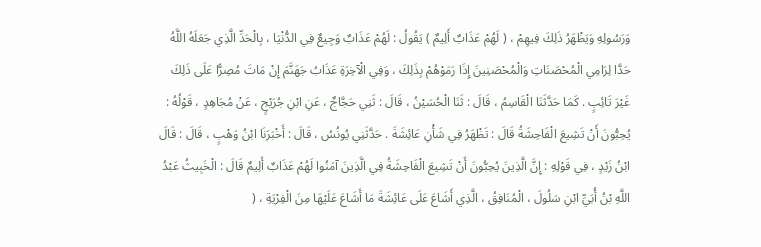وَرَسُولِهِ وَيَظْهَرُ ذَلِكَ فِيهِمْ ، ( لَهُمْ عَذَابٌ أَلِيمٌ ) يَقُولُ : لَهُمْ عَذَابٌ وَجِيعٌ فِي الدُّنْيَا ، بِالْحَدِّ الَّذِي جَعَلَهُ اللَّهُ حَدَّا لِرَامِي الْمُحْصَنَاتِ وَالْمُحْصَنِينَ إِذَا رَمَوْهُمْ بِذَلِكَ ، وَفِي الْآخِرَةِ عَذَابُ جَهَنَّمَ إِنْ مَاتَ مُصِرًّا عَلَى ذَلِكَ غَيْرَ تَائِبٍ . كَمَا حَدَّثَنَا الْقَاسِمُ ، قَالَ : ثَنَا الْحُسَيْنُ ، قَالَ : ثَنِي حَجَّاجٌ ، عَنِ ابْنِ جُرَيْجٍ ، عَنْ مُجَاهِدٍ ، قَوْلُهُ : يُحِبُّونَ أَنْ تَشِيعَ الْفَاحِشَةُ قَالَ : تَظْهَرُ فِي شَأْنِ عَائِشَةَ . حَدَّثَنِي يُونُسُ ، قَالَ : أَخْبَرَنَا ابْنُ وَهْبٍ ، قَالَ : قَالَ ابْنُ زَيْدٍ ، فِي قَوْلِهِ : إِنَّ الَّذِينَ يُحِبُّونَ أَنْ تَشِيعَ الْفَاحِشَةُ فِي الَّذِينَ آمَنُوا لَهُمْ عَذَابٌ أَلِيمٌ قَالَ : الْخَبِيثُ عَبْدُ اللَّهِ بْنُ أُبَيِّ ابْنِ سَلُولَ ، الْمُنَافِقُ ، الَّذِي أَشَاعَ عَلَى عَائِشَةَ مَا أَشَاعَ عَلَيْهَا مِنَ الْفِرْيَةِ ، (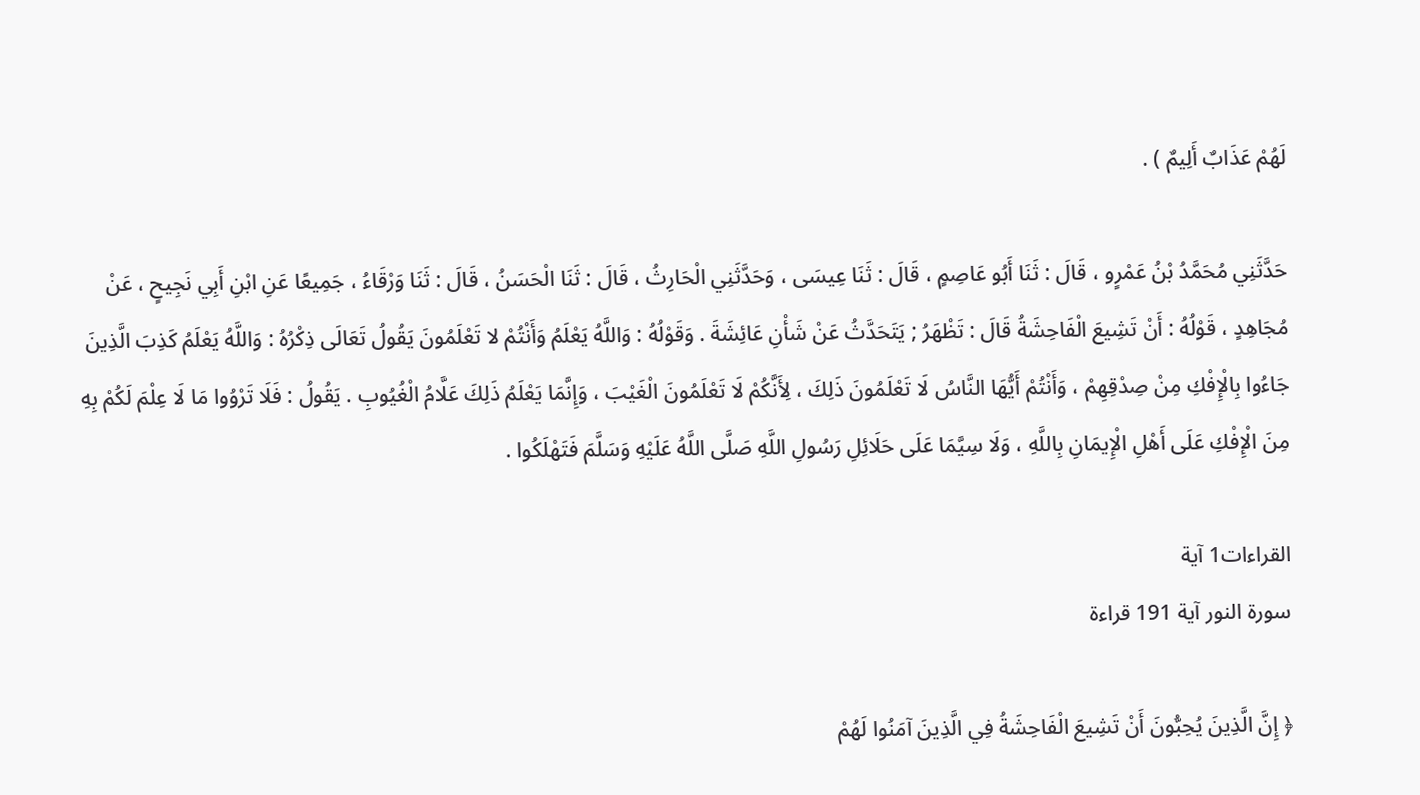لَهُمْ عَذَابٌ أَلِيمٌ ) .

حَدَّثَنِي مُحَمَّدُ بْنُ عَمْرٍو ، قَالَ : ثَنَا أَبُو عَاصِمٍ ، قَالَ : ثَنَا عِيسَى ، وَحَدَّثَنِي الْحَارِثُ ، قَالَ : ثَنَا الْحَسَنُ ، قَالَ : ثَنَا وَرْقَاءُ ، جَمِيعًا عَنِ ابْنِ أَبِي نَجِيحٍ ، عَنْ مُجَاهِدٍ ، قَوْلُهُ : أَنْ تَشِيعَ الْفَاحِشَةُ قَالَ : تَظْهَرُ ; يَتَحَدَّثُ عَنْ شَأْنِ عَائِشَةَ . وَقَوْلُهُ : وَاللَّهُ يَعْلَمُ وَأَنْتُمْ لا تَعْلَمُونَ يَقُولُ تَعَالَى ذِكْرُهُ : وَاللَّهُ يَعْلَمُ كَذِبَ الَّذِينَ جَاءُوا بِالْإِفْكِ مِنْ صِدْقِهِمْ ، وَأَنْتُمْ أَيُّهَا النَّاسُ لَا تَعْلَمُونَ ذَلِكَ ، لِأَنَّكُمْ لَا تَعْلَمُونَ الْغَيْبَ ، وَإِنَّمَا يَعْلَمُ ذَلِكَ عَلَّامُ الْغُيُوبِ . يَقُولُ : فَلَا تَرْوُوا مَا لَا عِلْمَ لَكُمْ بِهِ مِنَ الْإِفْكِ عَلَى أَهْلِ الْإِيمَانِ بِاللَّهِ ، وَلَا سِيَّمَا عَلَى حَلَائِلِ رَسُولِ اللَّهِ صَلَّى اللَّهُ عَلَيْهِ وَسَلَّمَ فَتَهْلَكُوا .

القراءات1 آية
سورة النور آية 191 قراءة

﴿ إِنَّ الَّذِينَ يُحِبُّونَ أَنْ تَشِيعَ الْفَاحِشَةُ فِي الَّذِينَ آمَنُوا لَهُمْ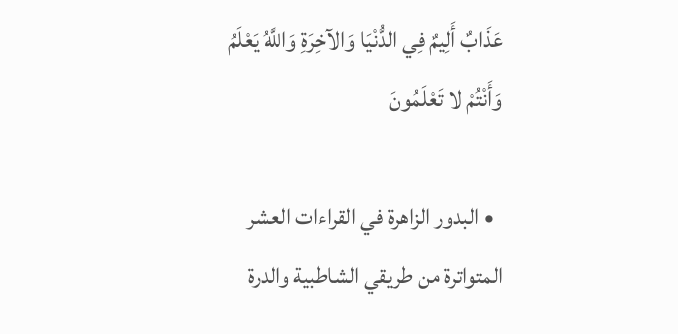عَذَابٌ أَلِيمٌ فِي الدُّنْيَا وَالآخِرَةِ وَاللَّهُ يَعْلَمُ وَأَنْتُمْ لا تَعْلَمُونَ

  • البدور الزاهرة في القراءات العشر المتواترة من طريقي الشاطبية والدرة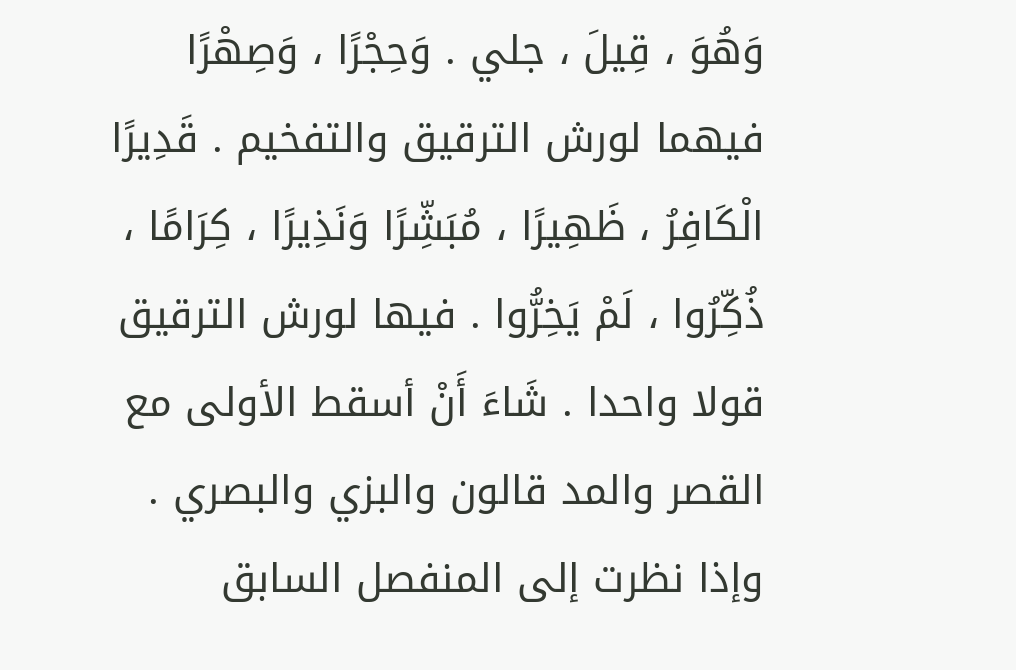وَهُوَ ، قِيلَ ، جلي . وَحِجْرًا ، وَصِهْرًا فيهما لورش الترقيق والتفخيم . قَدِيرًا الْكَافِرُ ، ظَهِيرًا ، مُبَشِّرًا وَنَذِيرًا ، كِرَامًا ، ذُكِّرُوا ، لَمْ يَخِرُّوا . فيها لورش الترقيق قولا واحدا . شَاءَ أَنْ أسقط الأولى مع القصر والمد قالون والبزي والبصري . وإذا نظرت إلى المنفصل السابق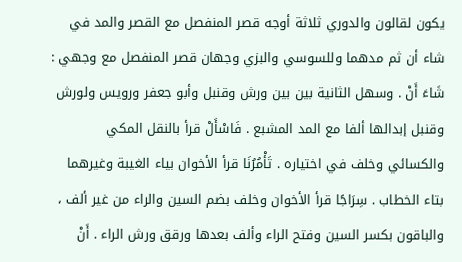يكون لقالون والدوري ثلاثة أوجه قصر المنفصل مع القصر والمد في شاء أن ثم مدهما وللسوسي والبزي وجهان قصر المنفصل مع وجهي : شَاءَ أَنْ . وسهل الثانية بين بين ورش وقنبل وأبو جعفر ورويس ولورش وقنبل إبدالها ألفا مع المد المشبع . فَاسْأَلْ قرأ بالنقل المكي والكسائي وخلف في اختياره . تَأْمُرُنَا قرأ الأخوان بياء الغيبة وغيرهما بتاء الخطاب . سِرَاجًا قرأ الأخوان وخلف بضم السين والراء من غير ألف ، والباقون بكسر السين وفتح الراء وألف بعدها ورقق ورش الراء . أَنْ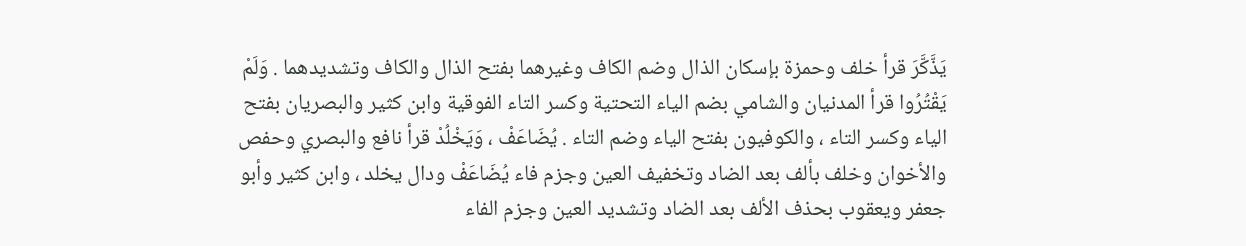يَذَّكَّرَ قرأ خلف وحمزة بإسكان الذال وضم الكاف وغيرهما بفتح الذال والكاف وتشديدهما . وَلَمْ يَقْتُرُوا قرأ المدنيان والشامي بضم الياء التحتية وكسر التاء الفوقية وابن كثير والبصريان بفتح الياء وكسر التاء ، والكوفيون بفتح الياء وضم التاء . يُضَاعَفْ ، وَيَخْلُدْ قرأ نافع والبصري وحفص والأخوان وخلف بألف بعد الضاد وتخفيف العين وجزم فاء يُضَاعَفْ ودال يخلد ، وابن كثير وأبو جعفر ويعقوب بحذف الألف بعد الضاد وتشديد العين وجزم الفاء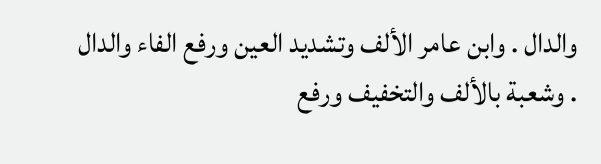والدال . وابن عامر الألف وتشديد العين ورفع الفاء والدال . وشعبة بالألف والتخفيف ورفع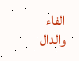الفاء والدال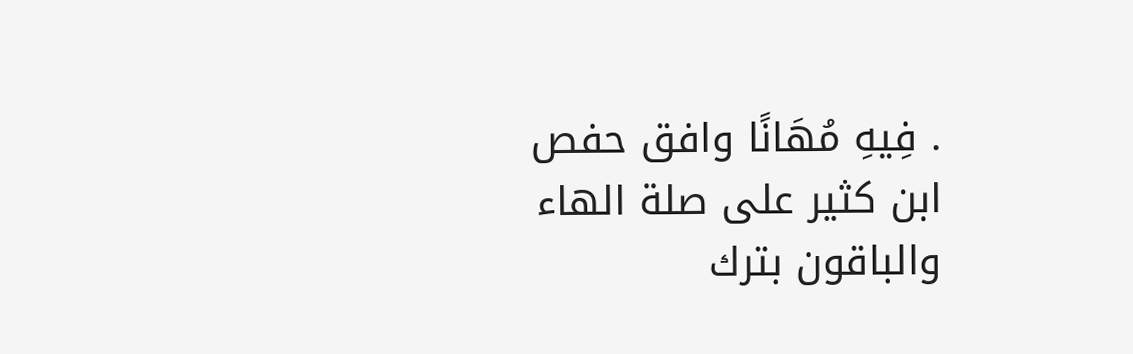. فِيهِ مُهَانًا وافق حفص ابن كثير على صلة الهاء والباقون بترك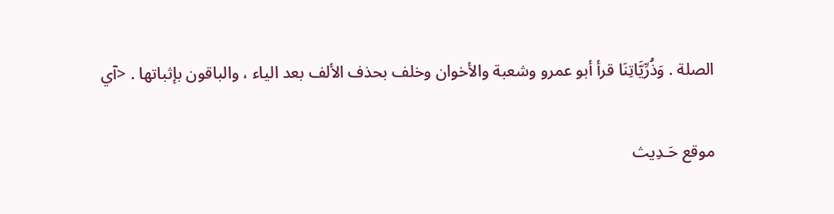الصلة . وَذُرِّيَّاتِنَا قرأ أبو عمرو وشعبة والأخوان وخلف بحذف الألف بعد الياء ، والباقون بإثباتها . <آي

موقع حَـدِيث